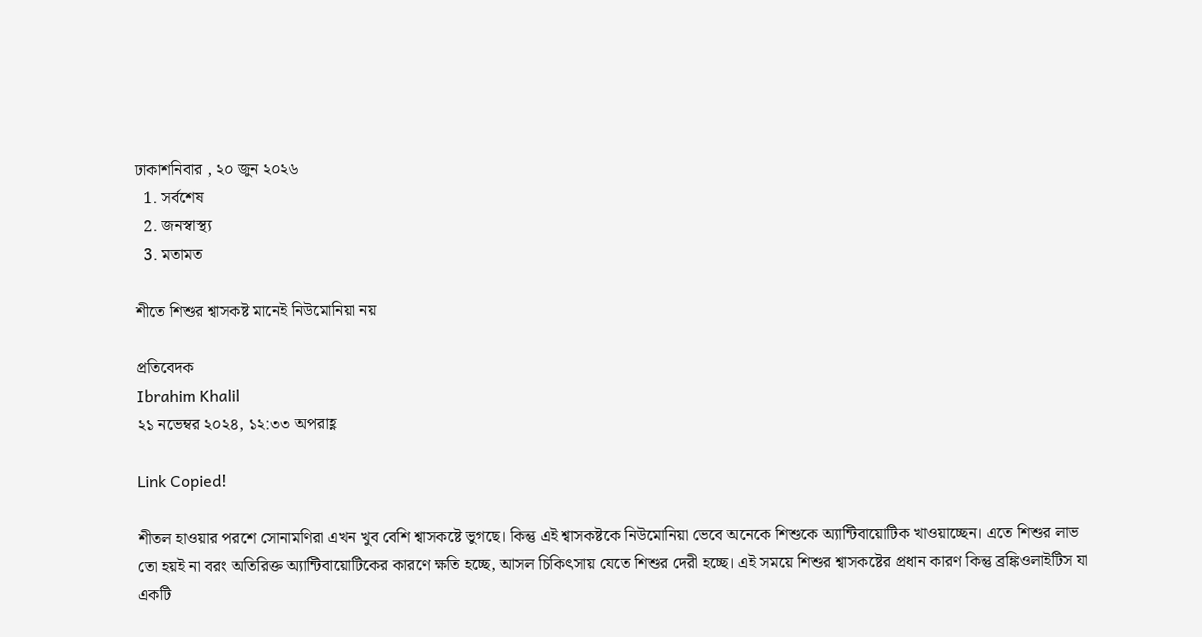ঢাকাশনিবার , ২০ জুন ২০২৬
  1. সর্বশেষ
  2. জনস্বাস্থ্য
  3. মতামত

শীতে শিশুর শ্বাসকষ্ট মানেই নিউমোনিয়া নয়

প্রতিবেদক
Ibrahim Khalil
২১ নভেম্বর ২০২৪, ১২:৩৩ অপরাহ্ণ

Link Copied!

শীতল হাওয়ার পরশে সোনামণিরা এখন খুব বেশি শ্বাসকষ্টে ভুগছে। কিন্তু এই শ্বাসকষ্টকে নিউমোনিয়া ভেবে অনেকে শিশুকে অ্যান্টিবায়োটিক খাওয়াচ্ছেন। এতে শিশুর লাভ তো হয়ই না বরং অতিরিক্ত অ্যান্টিবায়োটিকের কারণে ক্ষতি হচ্ছে, আসল চিকিৎসায় যেতে শিশুর দেরী হচ্ছে। এই সময়ে শিশুর শ্বাসকষ্টের প্রধান কারণ কিন্তু ব্রঙ্কিওলাইটিস যা একটি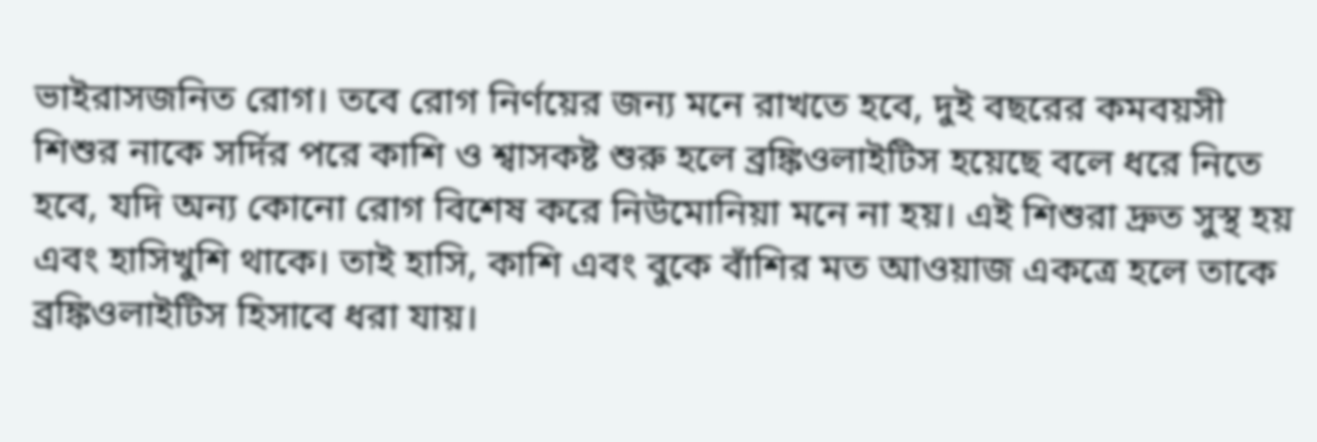ভাইরাসজনিত রোগ। তবে রোগ নির্ণয়ের জন্য মনে রাখতে হবে, দুই বছরের কমবয়সী শিশুর নাকে সর্দির পরে কাশি ও শ্বাসকষ্ট শুরু হলে ব্রঙ্কিওলাইটিস হয়েছে বলে ধরে নিতে হবে, যদি অন্য কোনো রোগ বিশেষ করে নিউমোনিয়া মনে না হয়। এই শিশুরা দ্রুত সুস্থ হয় এবং হাসিখুশি থাকে। তাই হাসি, কাশি এবং বুকে বাঁশির মত আওয়াজ একত্রে হলে তাকে ব্রঙ্কিওলাইটিস হিসাবে ধরা যায়।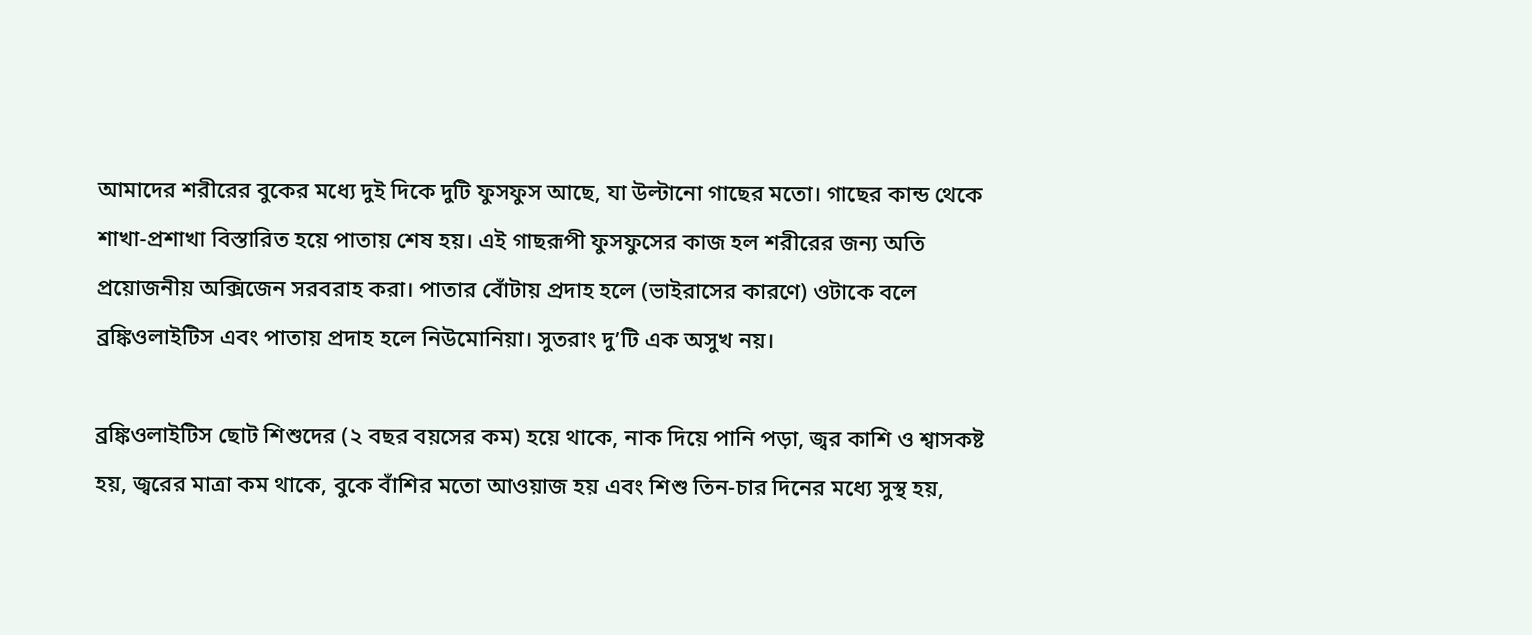আমাদের শরীরের বুকের মধ্যে দুই দিকে দুটি ফুসফুস আছে, যা উল্টানো গাছের মতো। গাছের কান্ড থেকে শাখা-প্রশাখা বিস্তারিত হয়ে পাতায় শেষ হয়। এই গাছরূপী ফুসফুসের কাজ হল শরীরের জন্য অতি প্রয়োজনীয় অক্সিজেন সরবরাহ করা। পাতার বোঁটায় প্রদাহ হলে (ভাইরাসের কারণে) ওটাকে বলে ব্রঙ্কিওলাইটিস এবং পাতায় প্রদাহ হলে নিউমোনিয়া। সুতরাং দু’টি এক অসুখ নয়।

ব্রঙ্কিওলাইটিস ছোট শিশুদের (২ বছর বয়সের কম) হয়ে থাকে, নাক দিয়ে পানি পড়া, জ্বর কাশি ও শ্বাসকষ্ট হয়, জ্বরের মাত্রা কম থাকে, বুকে বাঁশির মতো আওয়াজ হয় এবং শিশু তিন-চার দিনের মধ্যে সুস্থ হয়,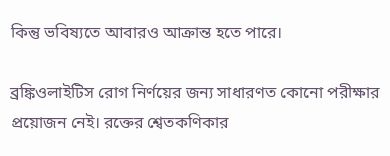কিন্তু ভবিষ্যতে আবারও আক্রান্ত হতে পারে।

ব্রঙ্কিওলাইটিস রোগ নির্ণয়ের জন্য সাধারণত কোনো পরীক্ষার প্রয়োজন নেই। রক্তের শ্বেতকণিকার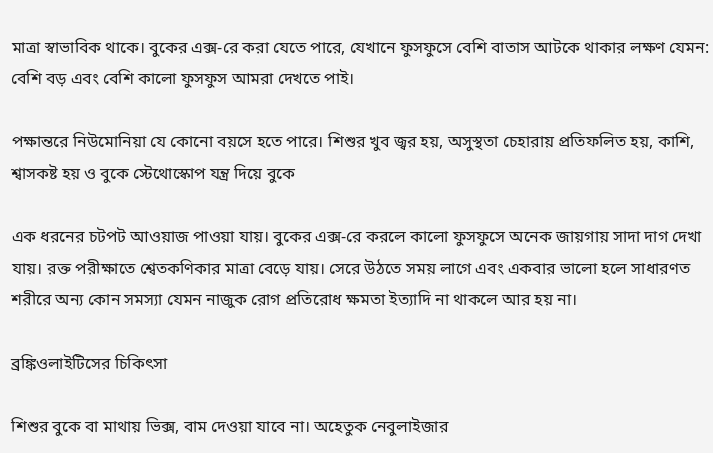মাত্রা স্বাভাবিক থাকে। বুকের এক্স-রে করা যেতে পারে, যেখানে ফুসফুসে বেশি বাতাস আটকে থাকার লক্ষণ যেমন: বেশি বড় এবং বেশি কালো ফুসফুস আমরা দেখতে পাই।

পক্ষান্তরে নিউমোনিয়া যে কোনো বয়সে হতে পারে। শিশুর খুব জ্বর হয়, অসুস্থতা চেহারায় প্রতিফলিত হয়, কাশি, শ্বাসকষ্ট হয় ও বুকে স্টেথোস্কোপ যন্ত্র দিয়ে বুকে

এক ধরনের চটপট আওয়াজ পাওয়া যায়। বুকের এক্স-রে করলে কালো ফুসফুসে অনেক জায়গায় সাদা দাগ দেখা যায়। রক্ত পরীক্ষাতে শ্বেতকণিকার মাত্রা বেড়ে যায়। সেরে উঠতে সময় লাগে এবং একবার ভালো হলে সাধারণত শরীরে অন্য কোন সমস্যা যেমন নাজুক রোগ প্রতিরোধ ক্ষমতা ইত্যাদি না থাকলে আর হয় না।

ব্রঙ্কিওলাইটিসের চিকিৎসা

শিশুর বুকে বা মাথায় ভিক্স, বাম দেওয়া যাবে না। অহেতুক নেবুলাইজার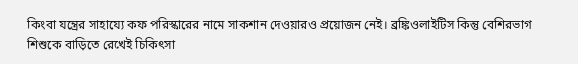কিংবা যন্ত্রের সাহায্যে কফ পরিস্কারের নামে সাকশান দেওয়ারও প্রয়োজন নেই। ব্রঙ্কিওলাইটিস কিন্তু বেশিরভাগ শিশুকে বাড়িতে রেখেই চিকিৎসা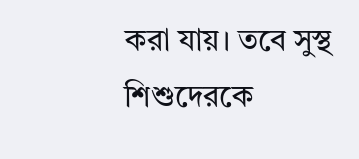করা যায়। তবে সুস্থ শিশুদেরকে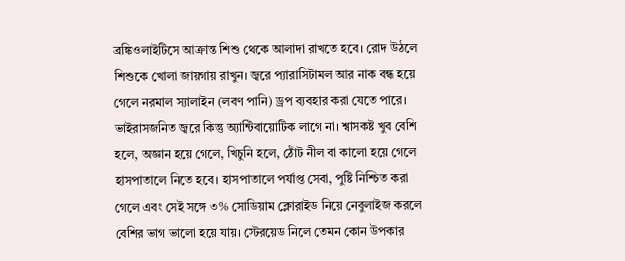ব্রঙ্কিওলাইটিসে আক্রান্ত শিশু থেকে আলাদা রাখতে হবে। রোদ উঠলে শিশুকে খোলা জায়গায় রাখুন। জ্বরে প্যারাসিটামল আর নাক বন্ধ হয়ে গেলে নরমাল স্যালাইন (লবণ পানি) ড্রপ ব্যবহার করা যেতে পারে। ভাইরাসজনিত জ্বরে কিন্তু অ্যান্টিবায়োটিক লাগে না। শ্বাসকষ্ট খুব বেশি হলে, অজ্ঞান হয়ে গেলে, খিচুনি হলে, ঠোঁট নীল বা কালো হয়ে গেলে হাসপাতালে নিতে হবে। হাসপাতালে পর্যাপ্ত সেবা, পুষ্টি নিশ্চিত করা গেলে এবং সেই সঙ্গে ৩% সোডিয়াম ক্লোরাইড নিয়ে নেবুলাইজ করলে বেশির ভাগ ভালো হয়ে যায়। স্টেরয়েড নিলে তেমন কোন উপকার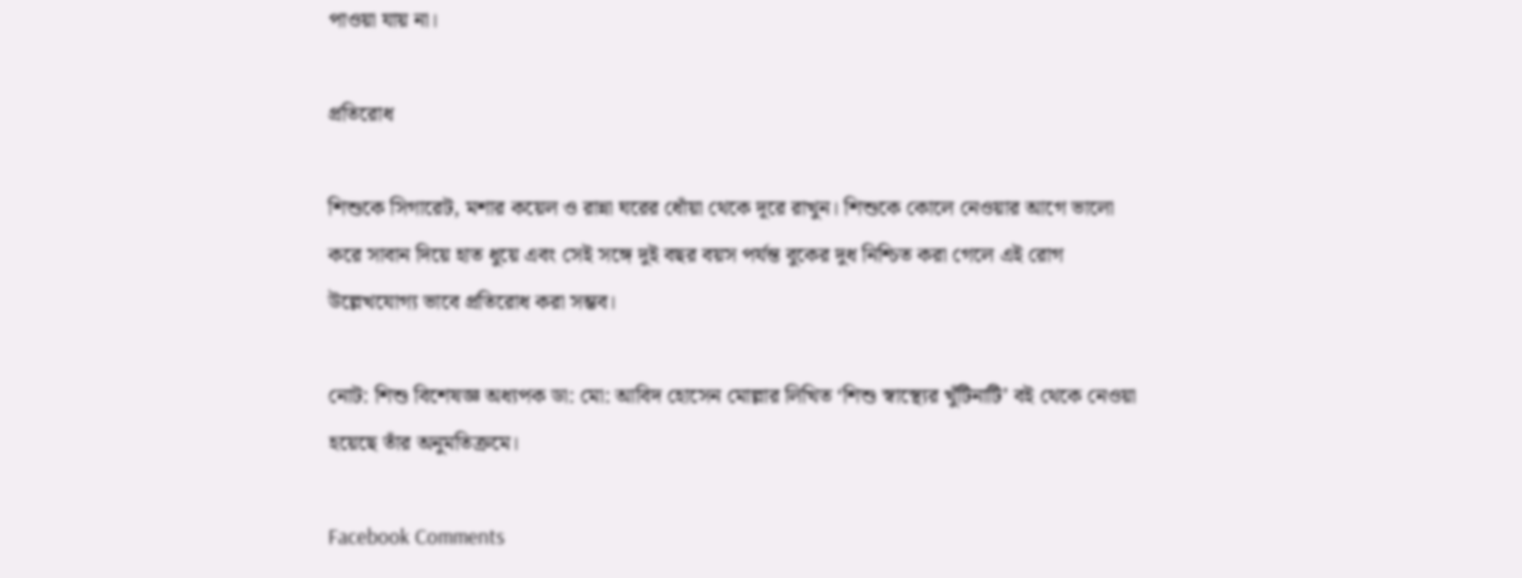পাওয়া যায় না।

প্রতিরোধ

শিশুকে সিগারেট, মশার কয়েল ও রান্না ঘরের ধোঁয়া থেকে দূরে রাখুন। শিশুকে কোলে নেওয়ার আগে ভালো করে সাবান দিয়ে হাত ধুয়ে এবং সেই সঙ্গে দুই বছর বয়স পর্যন্ত বুকের দুধ নিশ্চিত করা গেলে এই রোগ উল্লেখযোগ্য ভাবে প্রতিরোধ করা সম্ভব।

নোট: শিশু বিশেষজ্ঞ অধ্যপক ডা: মো: আবিদ হোসেন মোল্লার লিখিত ‘শিশু স্বাস্থ্যের খুঁটিনাটি’ বই থেকে নেওয়া হয়েছে তাঁর অনুমতিক্রমে।

Facebook Comments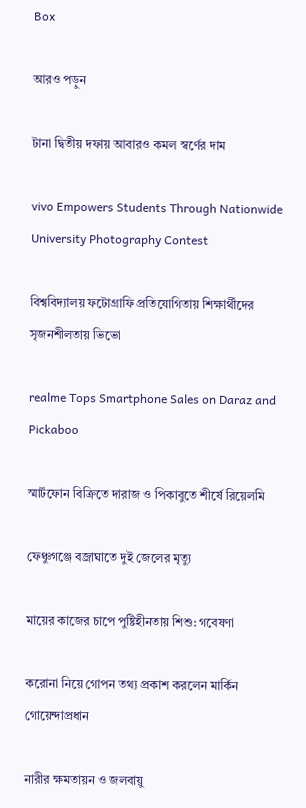Box

আরও পড়ুন

টানা দ্বিতীয় দফায় আবারও কমল স্বর্ণের দাম

vivo Empowers Students Through Nationwide University Photography Contest

বিশ্ববিদ্যালয় ফটোগ্রাফি প্রতিযোগিতায় শিক্ষার্থীদের সৃজনশীলতায় ভিভো

realme Tops Smartphone Sales on Daraz and Pickaboo

স্মার্টফোন বিক্রিতে দারাজ ও পিকাবুতে শীর্ষে রিয়েলমি

ফেঞ্চুগঞ্জে বজ্রাঘাতে দুই জেলের মৃত্যু

মায়ের কাজের চাপে পুষ্টিহীনতায় শিশু: গবেষণা

করোনা নিয়ে গোপন তথ্য প্রকাশ করলেন মার্কিন গোয়েন্দাপ্রধান

নারীর ক্ষমতায়ন ও জলবায়ু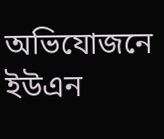অভিযোজনে ইউএন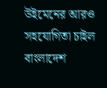উইমেনের আরও সহযোগিতা চাইল বাংলাদেশ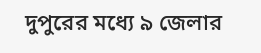দুপুরের মধ্যে ৯ জেলার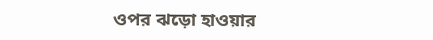ওপর ঝড়ো হাওয়ার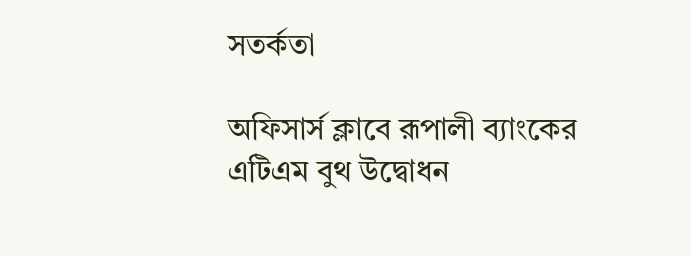সতর্কতা

অফিসার্স ক্লাবে রূপালী ব্যাংকের এটিএম বুথ উদ্বোধন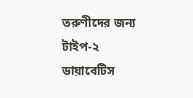তরুণীদের জন্য টাইপ-২ ডায়াবেটিস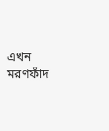এখন মরণফাঁদ